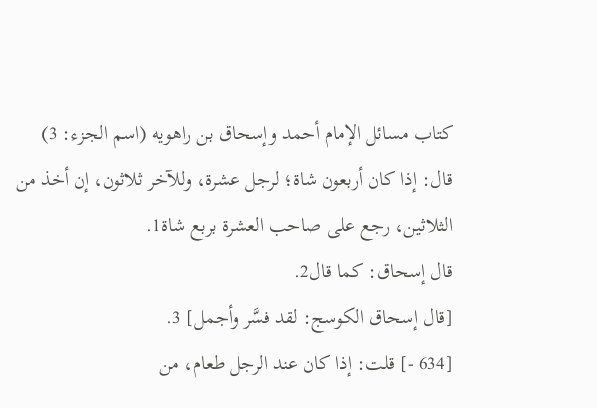كتاب مسائل الإمام أحمد وإسحاق بن راهويه (اسم الجزء: 3)
قال: إذا كان أربعون شاة؛ لرجل عشرة، وللآخر ثلاثون، إن أخذ من الثلاثين، رجع على صاحب العشرة بربع شاة1.
قال إسحاق: كما قال2.
[قال إسحاق الكوسج: لقد فسَّر وأجمل] 3.
[634 -] قلت: إذا كان عند الرجل طعام، من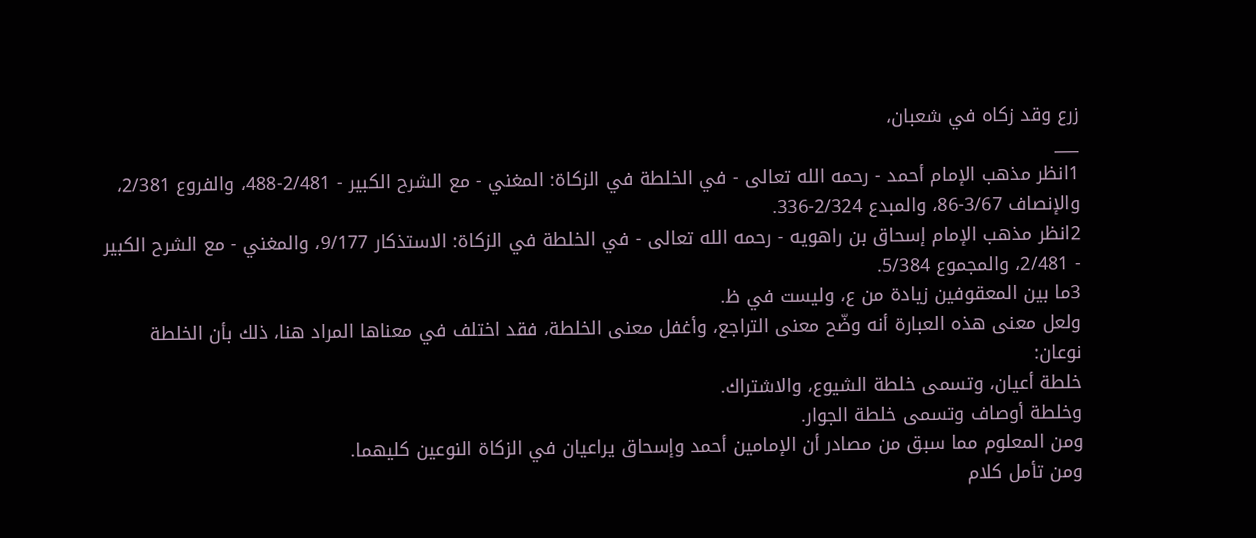زرع وقد زكاه في شعبان،
___
1انظر مذهب الإمام أحمد - رحمه الله تعالى - في الخلطة في الزكاة: المغني - مع الشرح الكبير - 2/481-488، والفروع 2/381، والإنصاف 3/67-86، والمبدع 2/324-336.
2انظر مذهب الإمام إسحاق بن راهويه - رحمه الله تعالى - في الخلطة في الزكاة: الاستذكار 9/177، والمغني - مع الشرح الكبير - 2/481، والمجموع 5/384.
3ما بين المعقوفين زيادة من ع، وليست في ظ.
ولعل معنى هذه العبارة أنه وضّح معنى التراجع، وأغفل معنى الخلطة، فقد اختلف في معناها المراد هنا، ذلك بأن الخلطة نوعان:
خلطة أعيان، وتسمى خلطة الشيوع، والاشتراك.
وخلطة أوصاف وتسمى خلطة الجوار.
ومن المعلوم مما سبق من مصادر أن الإمامين أحمد وإسحاق يراعيان في الزكاة النوعين كليهما.
ومن تأمل كلام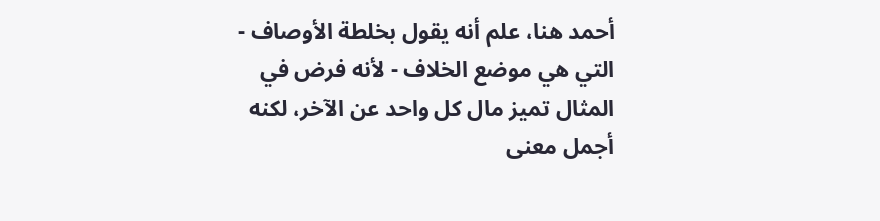أحمد هنا، علم أنه يقول بخلطة الأوصاف - التي هي موضع الخلاف - لأنه فرض في المثال تميز مال كل واحد عن الآخر، لكنه أجمل معنى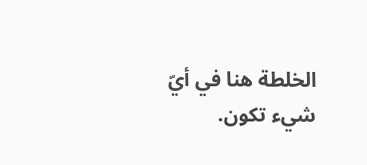الخلطة هنا في أيّ شيء تكون.